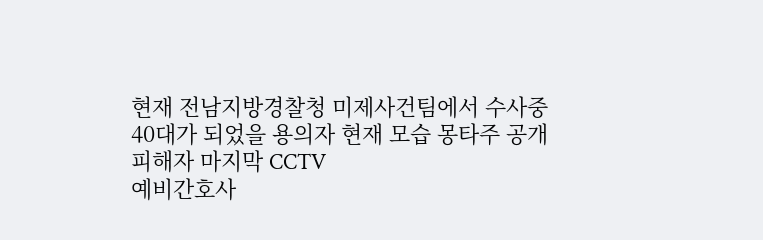현재 전남지방경찰청 미제사건팀에서 수사중
40대가 되었을 용의자 현재 모습 몽타주 공개
피해자 마지막 CCTV
예비간호사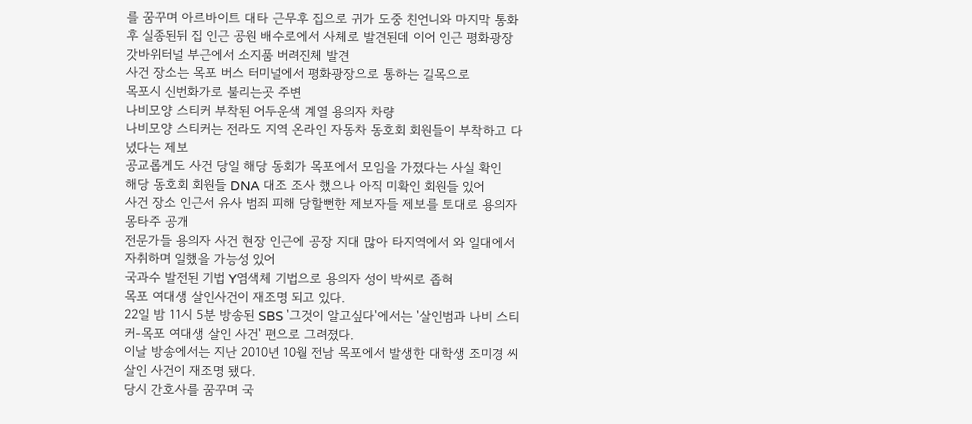를 꿈꾸며 아르바이트 대타 근무후 집으로 귀가 도중 친언니와 마지막 통화후 실종된뒤 집 인근 공원 배수로에서 사체로 발견된데 이어 인근 평화광장 갓바위터널 부근에서 소지품 버려진체 발견
사건 장소는 목포 버스 터미널에서 평화광장으로 통하는 길목으로
목포시 신번화가로 불리는곳 주변
나비모양 스티커 부착된 어두운색 계열 용의자 차량
나비모양 스티커는 전라도 지역 온라인 자동차 동호회 회원들이 부착하고 다녔다는 제보
공교롭게도 사건 당일 해당 동회가 목포에서 모임을 가졌다는 사실 확인
해당 동호회 회원들 DNA 대조 조사 했으나 아직 미확인 회원들 있어
사건 장소 인근서 유사 범죄 피해 당할뻔한 제보자들 제보를 토대로 용의자 몽타주 공개
전문가들 용의자 사건 현장 인근에 공장 지대 많아 타지역에서 와 일대에서 자취하며 일했을 가능성 있어
국과수 발전된 기법 Y염색체 기법으로 용의자 성이 박씨로 좁혀
목포 여대생 살인사건이 재조명 되고 있다.
22일 밤 11시 5분 방송된 SBS '그것이 알고싶다'에서는 '살인범과 나비 스티커-목포 여대생 살인 사건' 편으로 그려졌다.
이날 방송에서는 지난 2010년 10월 전남 목포에서 발생한 대학생 조미경 씨 살인 사건이 재조명 됐다.
당시 간호사를 꿈꾸며 국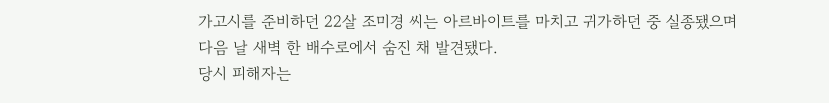가고시를 준비하던 22살 조미경 씨는 아르바이트를 마치고 귀가하던 중 실종됐으며 다음 날 새벽 한 배수로에서 숨진 채 발견됐다.
당시 피해자는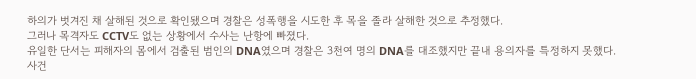하의가 벗겨진 채 살해된 것으로 확인됐으며 경찰은 성폭행을 시도한 후 목을 졸라 살해한 것으로 추정했다.
그러나 목격자도 CCTV도 없는 상황에서 수사는 난항에 빠졌다.
유일한 단서는 피해자의 몸에서 검출된 범인의 DNA였으며 경찰은 3천여 명의 DNA를 대조했지만 끝내 용의자를 특정하지 못했다.
사건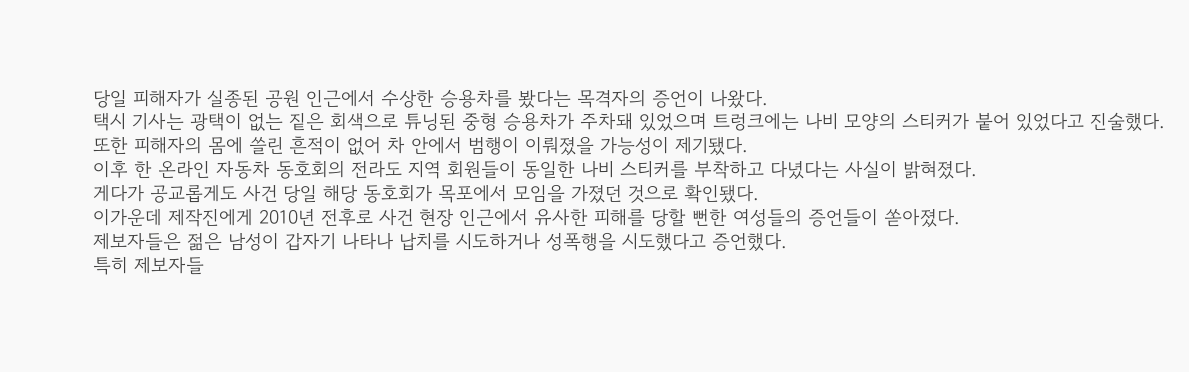당일 피해자가 실종된 공원 인근에서 수상한 승용차를 봤다는 목격자의 증언이 나왔다.
택시 기사는 광택이 없는 짙은 회색으로 튜닝된 중형 승용차가 주차돼 있었으며 트렁크에는 나비 모양의 스티커가 붙어 있었다고 진술했다.
또한 피해자의 몸에 쓸린 흔적이 없어 차 안에서 범행이 이뤄졌을 가능성이 제기됐다.
이후 한 온라인 자동차 동호회의 전라도 지역 회원들이 동일한 나비 스티커를 부착하고 다녔다는 사실이 밝혀졌다.
게다가 공교롭게도 사건 당일 해당 동호회가 목포에서 모임을 가졌던 것으로 확인됐다.
이가운데 제작진에게 2010년 전후로 사건 현장 인근에서 유사한 피해를 당할 뻔한 여성들의 증언들이 쏟아졌다.
제보자들은 젊은 남성이 갑자기 나타나 납치를 시도하거나 성폭행을 시도했다고 증언했다.
특히 제보자들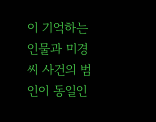이 기억하는 인물과 미경 씨 사건의 범인이 동일인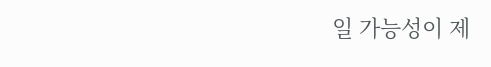일 가능성이 제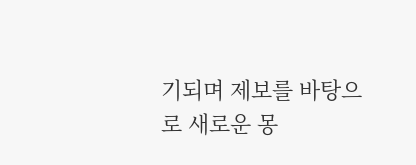기되며 제보를 바탕으로 새로운 몽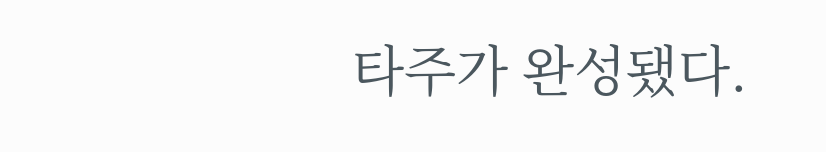타주가 완성됐다.